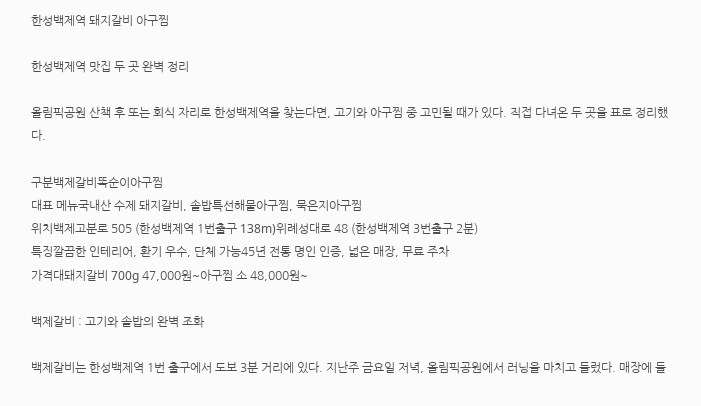한성백제역 돼지갈비 아구찜

한성백제역 맛집 두 곳 완벽 정리

올림픽공원 산책 후 또는 회식 자리로 한성백제역을 찾는다면, 고기와 아구찜 중 고민될 때가 있다. 직접 다녀온 두 곳을 표로 정리했다.

구분백제갈비똑순이아구찜
대표 메뉴국내산 수제 돼지갈비, 솥밥특선해물아구찜, 묵은지아구찜
위치백제고분로 505 (한성백제역 1번출구 138m)위례성대로 48 (한성백제역 3번출구 2분)
특징깔끔한 인테리어, 환기 우수, 단체 가능45년 전통 명인 인증, 넓은 매장, 무료 주차
가격대돼지갈비 700g 47,000원~아구찜 소 48,000원~

백제갈비 : 고기와 솥밥의 완벽 조화

백제갈비는 한성백제역 1번 출구에서 도보 3분 거리에 있다. 지난주 금요일 저녁, 올림픽공원에서 러닝을 마치고 들렀다. 매장에 들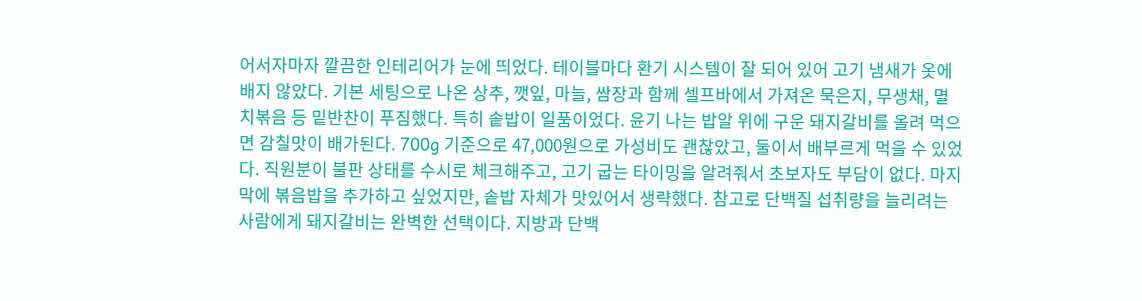어서자마자 깔끔한 인테리어가 눈에 띄었다. 테이블마다 환기 시스템이 잘 되어 있어 고기 냄새가 옷에 배지 않았다. 기본 세팅으로 나온 상추, 깻잎, 마늘, 쌈장과 함께 셀프바에서 가져온 묵은지, 무생채, 멸치볶음 등 밑반찬이 푸짐했다. 특히 솥밥이 일품이었다. 윤기 나는 밥알 위에 구운 돼지갈비를 올려 먹으면 감칠맛이 배가된다. 700g 기준으로 47,000원으로 가성비도 괜찮았고, 둘이서 배부르게 먹을 수 있었다. 직원분이 불판 상태를 수시로 체크해주고, 고기 굽는 타이밍을 알려줘서 초보자도 부담이 없다. 마지막에 볶음밥을 추가하고 싶었지만, 솥밥 자체가 맛있어서 생략했다. 참고로 단백질 섭취량을 늘리려는 사람에게 돼지갈비는 완벽한 선택이다. 지방과 단백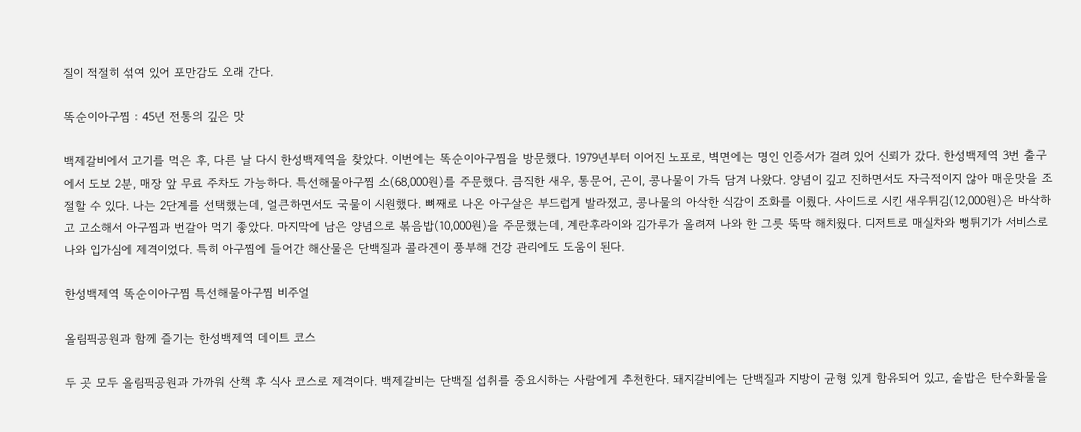질이 적절히 섞여 있어 포만감도 오래 간다.

똑순이아구찜 : 45년 전통의 깊은 맛

백제갈비에서 고기를 먹은 후, 다른 날 다시 한성백제역을 찾았다. 이번에는 똑순이아구찜을 방문했다. 1979년부터 이어진 노포로, 벽면에는 명인 인증서가 걸려 있어 신뢰가 갔다. 한성백제역 3번 출구에서 도보 2분, 매장 앞 무료 주차도 가능하다. 특선해물아구찜 소(68,000원)를 주문했다. 큼직한 새우, 통문어, 곤이, 콩나물이 가득 담겨 나왔다. 양념이 깊고 진하면서도 자극적이지 않아 매운맛을 조절할 수 있다. 나는 2단계를 선택했는데, 얼큰하면서도 국물이 시원했다. 뼈째로 나온 아구살은 부드럽게 발라졌고, 콩나물의 아삭한 식감이 조화를 이뤘다. 사이드로 시킨 새우튀김(12,000원)은 바삭하고 고소해서 아구찜과 번갈아 먹기 좋았다. 마지막에 남은 양념으로 볶음밥(10,000원)을 주문했는데, 계란후라이와 김가루가 올려져 나와 한 그릇 뚝딱 해치웠다. 디저트로 매실차와 뻥튀기가 서비스로 나와 입가심에 제격이었다. 특히 아구찜에 들어간 해산물은 단백질과 콜라겐이 풍부해 건강 관리에도 도움이 된다.

한성백제역 똑순이아구찜 특선해물아구찜 비주얼

올림픽공원과 함께 즐기는 한성백제역 데이트 코스

두 곳 모두 올림픽공원과 가까워 산책 후 식사 코스로 제격이다. 백제갈비는 단백질 섭취를 중요시하는 사람에게 추천한다. 돼지갈비에는 단백질과 지방이 균형 있게 함유되어 있고, 솥밥은 탄수화물을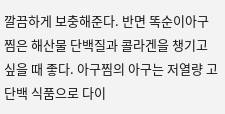깔끔하게 보충해준다. 반면 똑순이아구찜은 해산물 단백질과 콜라겐을 챙기고 싶을 때 좋다. 아구찜의 아구는 저열량 고단백 식품으로 다이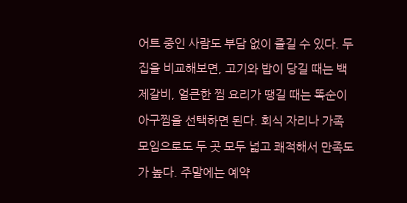어트 중인 사람도 부담 없이 즐길 수 있다. 두 집을 비교해보면, 고기와 밥이 당길 때는 백제갈비, 얼큰한 찜 요리가 땡길 때는 똑순이아구찜을 선택하면 된다. 회식 자리나 가족 모임으로도 두 곳 모두 넓고 쾌적해서 만족도가 높다. 주말에는 예약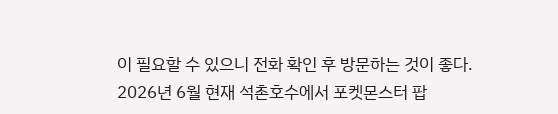이 필요할 수 있으니 전화 확인 후 방문하는 것이 좋다. 2026년 6월 현재 석촌호수에서 포켓몬스터 팝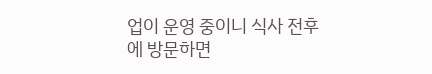업이 운영 중이니 식사 전후에 방문하면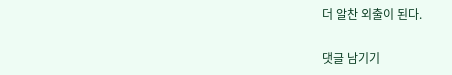더 알찬 외출이 된다.

댓글 남기기